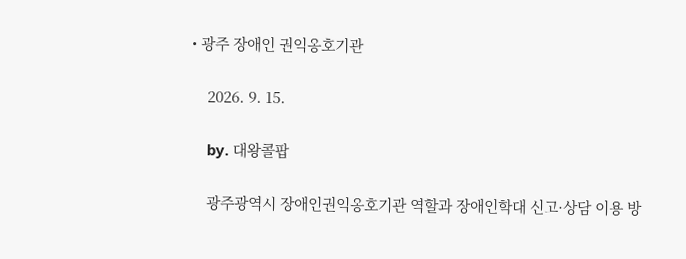• 광주 장애인 권익옹호기관

    2026. 9. 15.

    by. 대왕콜팝

    광주광역시 장애인권익옹호기관 역할과 장애인학대 신고·상담 이용 방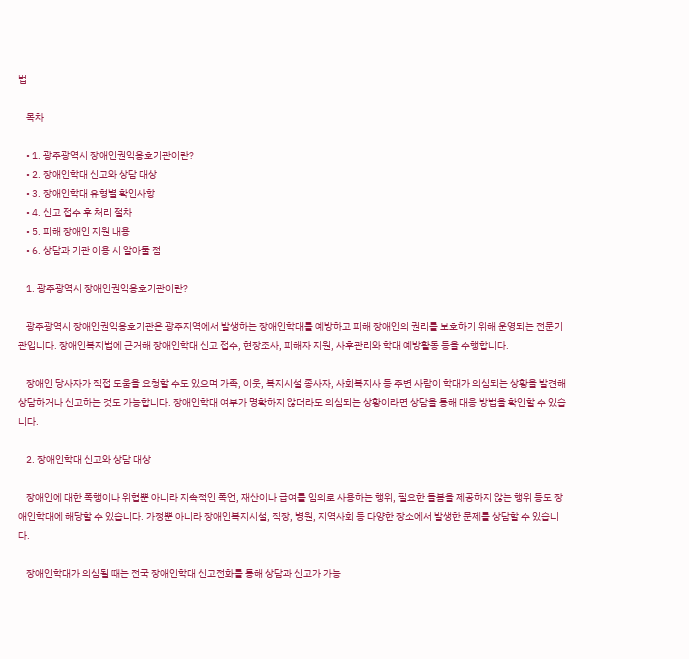법

    목차

    • 1. 광주광역시 장애인권익옹호기관이란?
    • 2. 장애인학대 신고와 상담 대상
    • 3. 장애인학대 유형별 확인사항
    • 4. 신고 접수 후 처리 절차
    • 5. 피해 장애인 지원 내용
    • 6. 상담과 기관 이용 시 알아둘 점

    1. 광주광역시 장애인권익옹호기관이란?

    광주광역시 장애인권익옹호기관은 광주지역에서 발생하는 장애인학대를 예방하고 피해 장애인의 권리를 보호하기 위해 운영되는 전문기관입니다. 장애인복지법에 근거해 장애인학대 신고 접수, 현장조사, 피해자 지원, 사후관리와 학대 예방활동 등을 수행합니다.

    장애인 당사자가 직접 도움을 요청할 수도 있으며 가족, 이웃, 복지시설 종사자, 사회복지사 등 주변 사람이 학대가 의심되는 상황을 발견해 상담하거나 신고하는 것도 가능합니다. 장애인학대 여부가 명확하지 않더라도 의심되는 상황이라면 상담을 통해 대응 방법을 확인할 수 있습니다.

    2. 장애인학대 신고와 상담 대상

    장애인에 대한 폭행이나 위협뿐 아니라 지속적인 폭언, 재산이나 급여를 임의로 사용하는 행위, 필요한 돌봄을 제공하지 않는 행위 등도 장애인학대에 해당할 수 있습니다. 가정뿐 아니라 장애인복지시설, 직장, 병원, 지역사회 등 다양한 장소에서 발생한 문제를 상담할 수 있습니다.

    장애인학대가 의심될 때는 전국 장애인학대 신고전화를 통해 상담과 신고가 가능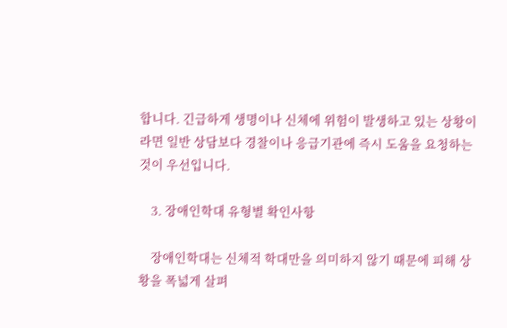합니다. 긴급하게 생명이나 신체에 위험이 발생하고 있는 상황이라면 일반 상담보다 경찰이나 응급기관에 즉시 도움을 요청하는 것이 우선입니다.

    3. 장애인학대 유형별 확인사항

    장애인학대는 신체적 학대만을 의미하지 않기 때문에 피해 상황을 폭넓게 살펴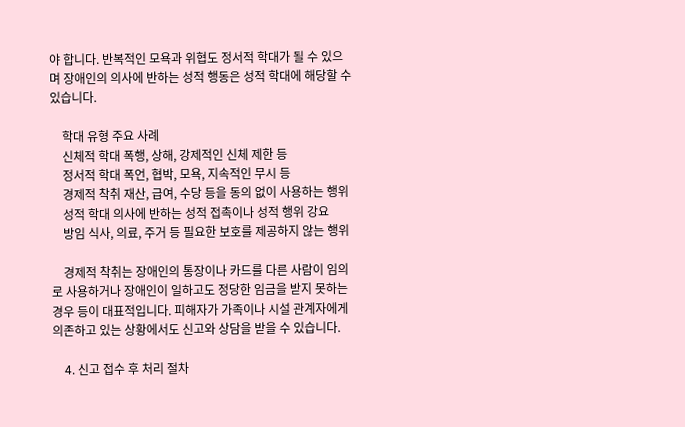야 합니다. 반복적인 모욕과 위협도 정서적 학대가 될 수 있으며 장애인의 의사에 반하는 성적 행동은 성적 학대에 해당할 수 있습니다.

    학대 유형 주요 사례
    신체적 학대 폭행, 상해, 강제적인 신체 제한 등
    정서적 학대 폭언, 협박, 모욕, 지속적인 무시 등
    경제적 착취 재산, 급여, 수당 등을 동의 없이 사용하는 행위
    성적 학대 의사에 반하는 성적 접촉이나 성적 행위 강요
    방임 식사, 의료, 주거 등 필요한 보호를 제공하지 않는 행위

    경제적 착취는 장애인의 통장이나 카드를 다른 사람이 임의로 사용하거나 장애인이 일하고도 정당한 임금을 받지 못하는 경우 등이 대표적입니다. 피해자가 가족이나 시설 관계자에게 의존하고 있는 상황에서도 신고와 상담을 받을 수 있습니다.

    4. 신고 접수 후 처리 절차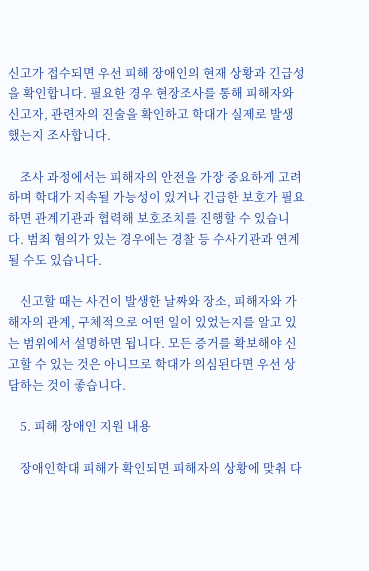신고가 접수되면 우선 피해 장애인의 현재 상황과 긴급성을 확인합니다. 필요한 경우 현장조사를 통해 피해자와 신고자, 관련자의 진술을 확인하고 학대가 실제로 발생했는지 조사합니다.

    조사 과정에서는 피해자의 안전을 가장 중요하게 고려하며 학대가 지속될 가능성이 있거나 긴급한 보호가 필요하면 관계기관과 협력해 보호조치를 진행할 수 있습니다. 범죄 혐의가 있는 경우에는 경찰 등 수사기관과 연계될 수도 있습니다.

    신고할 때는 사건이 발생한 날짜와 장소, 피해자와 가해자의 관계, 구체적으로 어떤 일이 있었는지를 알고 있는 범위에서 설명하면 됩니다. 모든 증거를 확보해야 신고할 수 있는 것은 아니므로 학대가 의심된다면 우선 상담하는 것이 좋습니다.

    5. 피해 장애인 지원 내용

    장애인학대 피해가 확인되면 피해자의 상황에 맞춰 다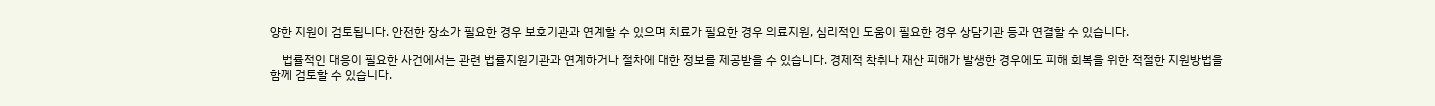양한 지원이 검토됩니다. 안전한 장소가 필요한 경우 보호기관과 연계할 수 있으며 치료가 필요한 경우 의료지원, 심리적인 도움이 필요한 경우 상담기관 등과 연결할 수 있습니다.

    법률적인 대응이 필요한 사건에서는 관련 법률지원기관과 연계하거나 절차에 대한 정보를 제공받을 수 있습니다. 경제적 착취나 재산 피해가 발생한 경우에도 피해 회복을 위한 적절한 지원방법을 함께 검토할 수 있습니다.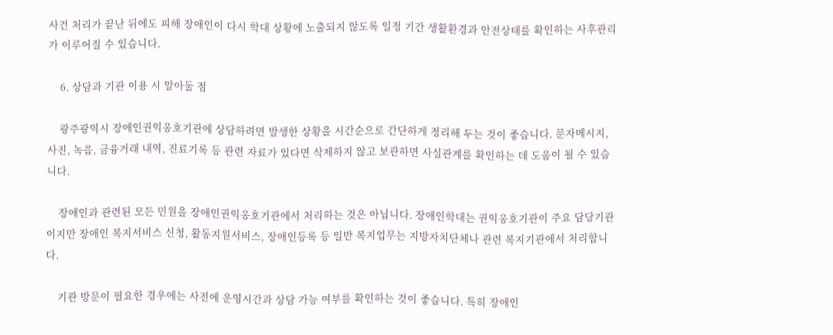사건 처리가 끝난 뒤에도 피해 장애인이 다시 학대 상황에 노출되지 않도록 일정 기간 생활환경과 안전상태를 확인하는 사후관리가 이루어질 수 있습니다.

    6. 상담과 기관 이용 시 알아둘 점

    광주광역시 장애인권익옹호기관에 상담하려면 발생한 상황을 시간순으로 간단하게 정리해 두는 것이 좋습니다. 문자메시지, 사진, 녹음, 금융거래 내역, 진료기록 등 관련 자료가 있다면 삭제하지 않고 보관하면 사실관계를 확인하는 데 도움이 될 수 있습니다.

    장애인과 관련된 모든 민원을 장애인권익옹호기관에서 처리하는 것은 아닙니다. 장애인학대는 권익옹호기관이 주요 담당기관이지만 장애인 복지서비스 신청, 활동지원서비스, 장애인등록 등 일반 복지업무는 지방자치단체나 관련 복지기관에서 처리합니다.

    기관 방문이 필요한 경우에는 사전에 운영시간과 상담 가능 여부를 확인하는 것이 좋습니다. 특히 장애인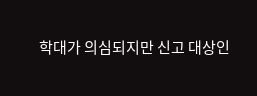학대가 의심되지만 신고 대상인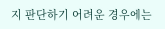지 판단하기 어려운 경우에는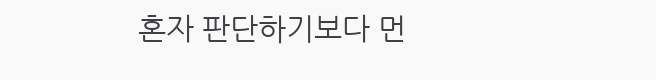혼자 판단하기보다 먼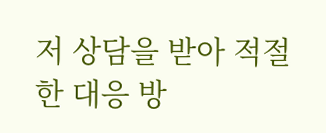저 상담을 받아 적절한 대응 방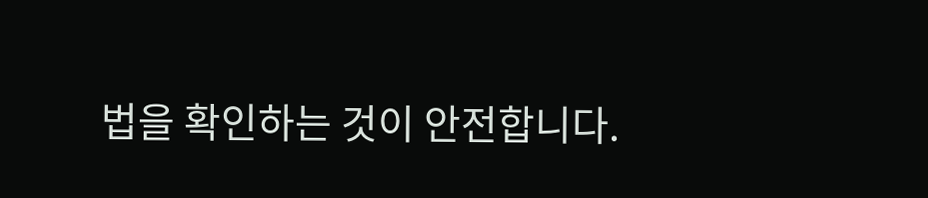법을 확인하는 것이 안전합니다.